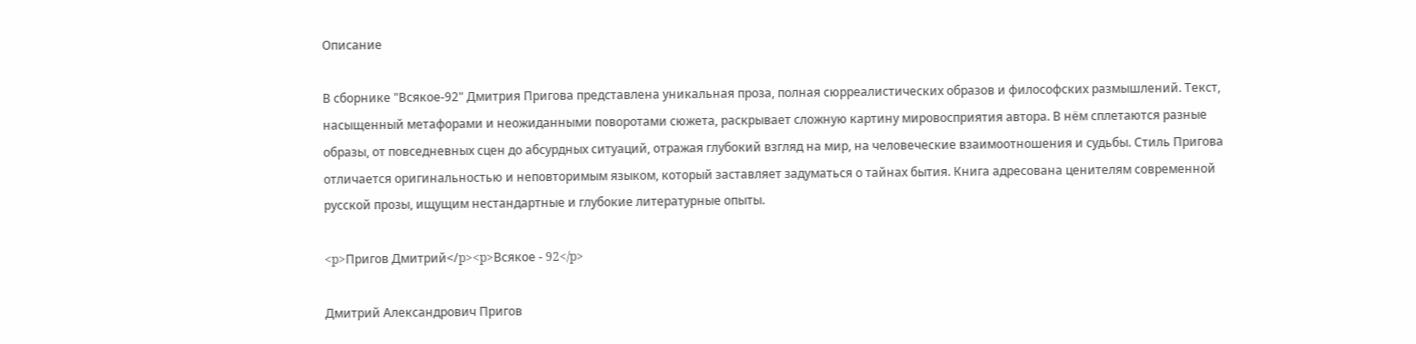Описание

В сборнике "Всякое-92" Дмитрия Пригова представлена уникальная проза, полная сюрреалистических образов и философских размышлений. Текст, насыщенный метафорами и неожиданными поворотами сюжета, раскрывает сложную картину мировосприятия автора. В нём сплетаются разные образы, от повседневных сцен до абсурдных ситуаций, отражая глубокий взгляд на мир, на человеческие взаимоотношения и судьбы. Стиль Пригова отличается оригинальностью и неповторимым языком, который заставляет задуматься о тайнах бытия. Книга адресована ценителям современной русской прозы, ищущим нестандартные и глубокие литературные опыты.

<p>Пригов Дмитрий</p><p>Всякое - 92</p>

Дмитрий Александрович Пригов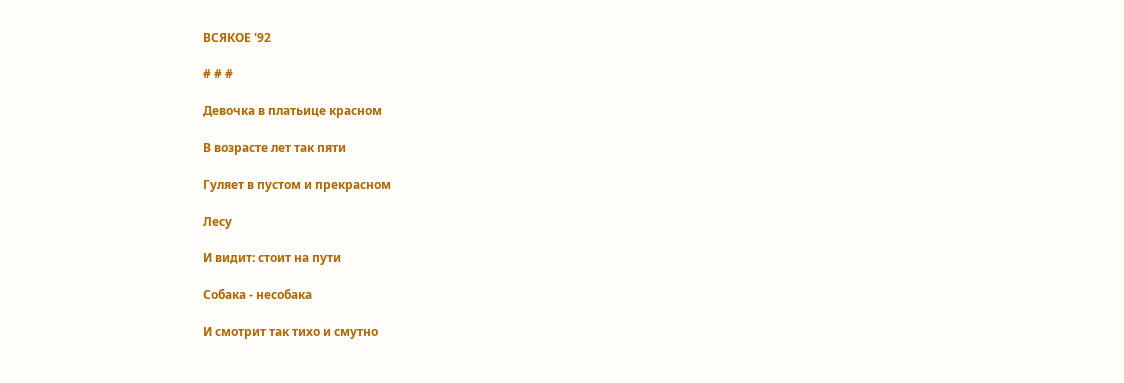ВСЯКОЕ '92

# # #

Девочка в платьице красном

В возрасте лет так пяти

Гуляет в пустом и прекрасном

Лесу

И видит: стоит на пути

Собака - несобака

И смотрит так тихо и смутно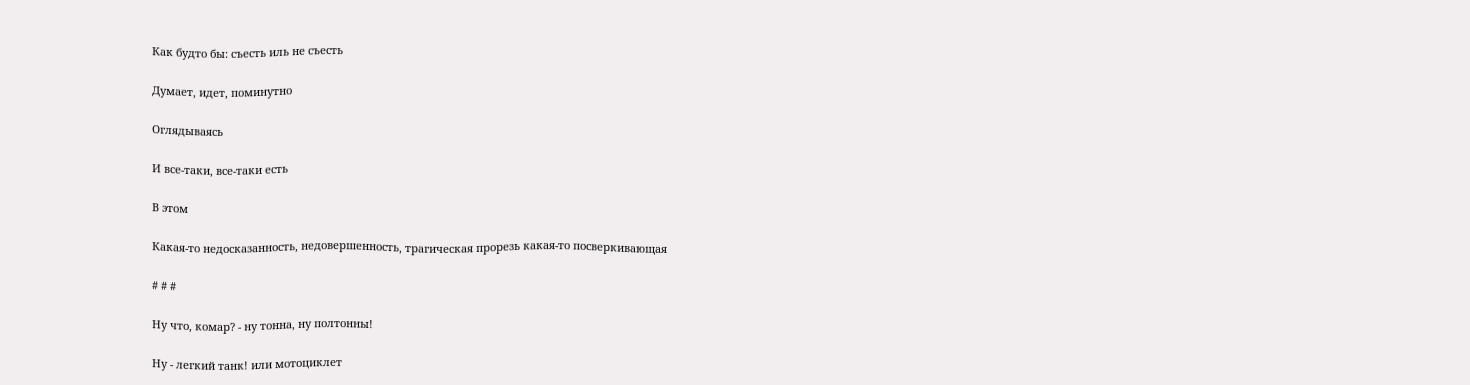Как будто бы: съесть иль не съесть

Думает, идет, поминутно

Оглядываясь

И все-таки, все-таки есть

В этом

Какая-то недосказанность, недовершенность, трагическая прорезь какая-то посверкивающая

# # #

Ну что, комар? - ну тонна, ну полтонны!

Ну - легкий танк! или мотоциклет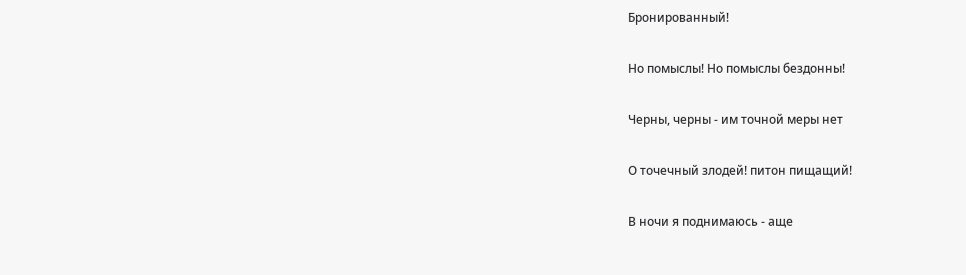Бронированный!

Но помыслы! Но помыслы бездонны!

Черны, черны - им точной меры нет

О точечный злодей! питон пищащий!

В ночи я поднимаюсь - аще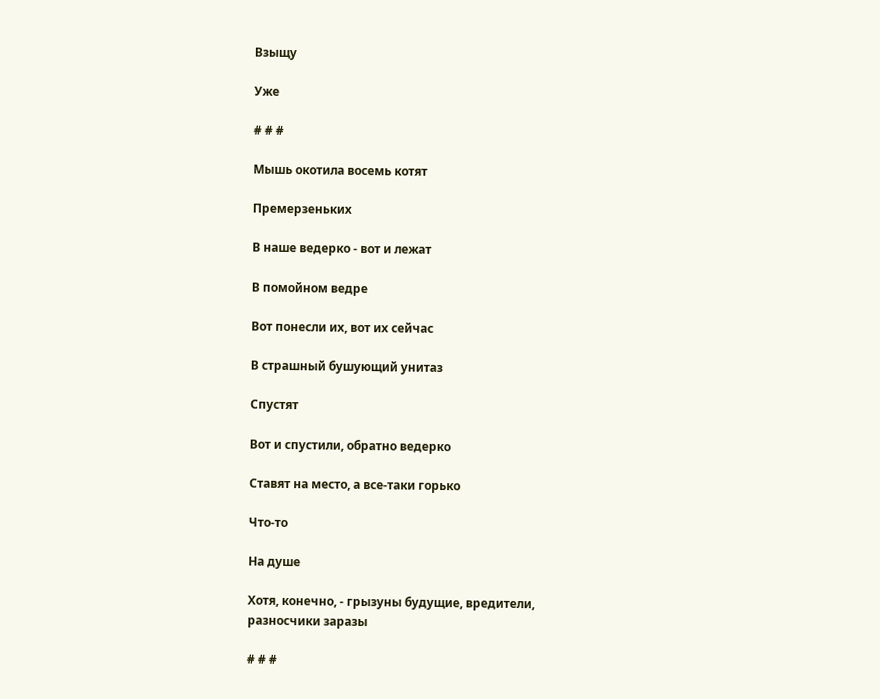Взыщу

Уже

# # #

Мышь окотила восемь котят

Премерзеньких

В наше ведерко - вот и лежат

В помойном ведре

Вот понесли их, вот их сейчас

В страшный бушующий унитаз

Спустят

Вот и спустили, обратно ведерко

Ставят на место, а все-таки горько

Что-то

На душе

Хотя, конечно, - грызуны будущие, вредители, разносчики заразы

# # #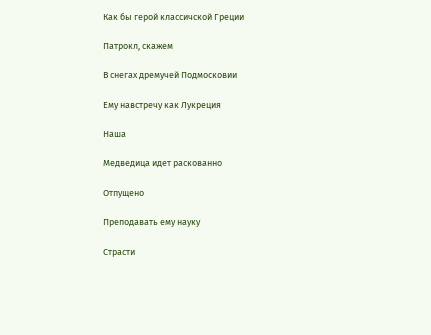Как бы герой классичской Греции

Патрокл, скажем

В снегах дремучей Подмосковии

Ему навстречу как Лукреция

Наша

Медведица идет раскованно

Отпущено

Преподавать ему науку

Страсти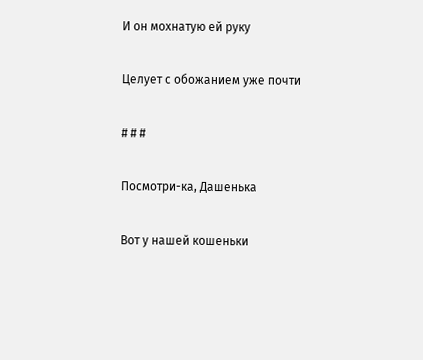И он мохнатую ей руку

Целует с обожанием уже почти

# # #

Посмотри-ка, Дашенька

Вот у нашей кошеньки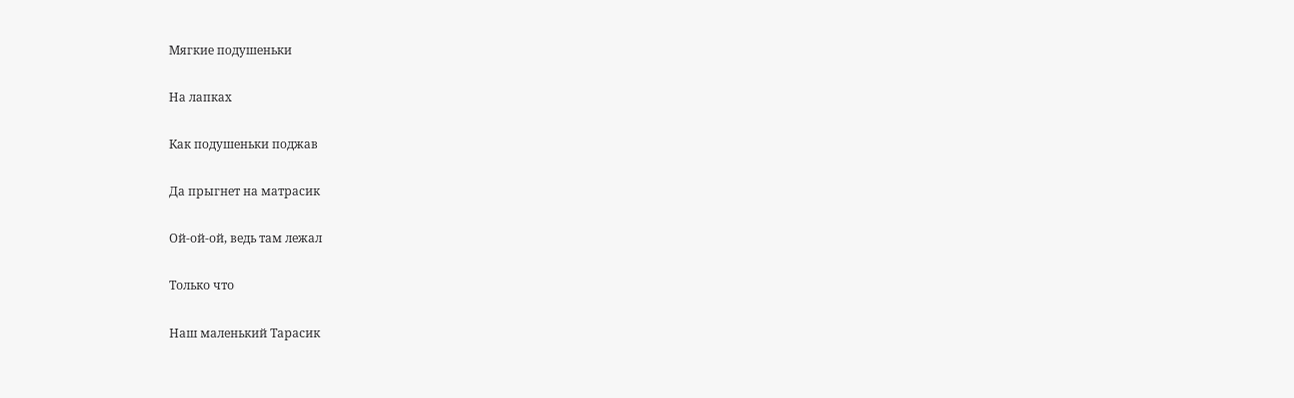Мягкие подушеньки

На лапках

Как подушеньки поджав

Да прыгнет на матрасик

Ой-ой-ой, ведь там лежал

Только что

Наш маленький Тарасик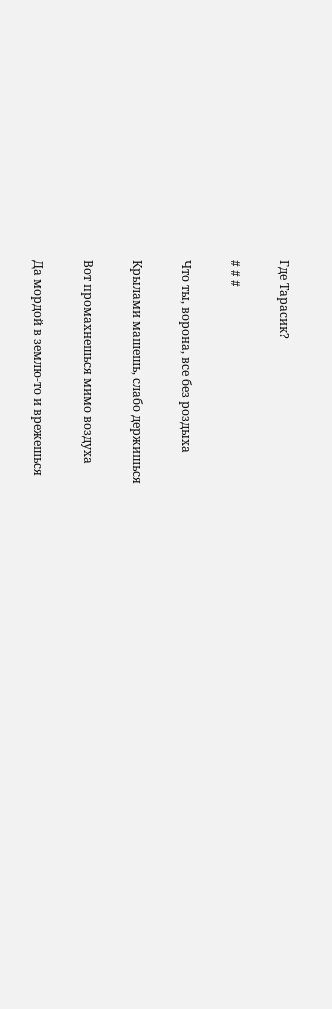Где Тарасик?

# # #

Что ты, ворона, все без роздыха

Крылами машешь, слабо держишься

Вот промахнешься мимо воздуха

Да мордой в землю-то и врежешься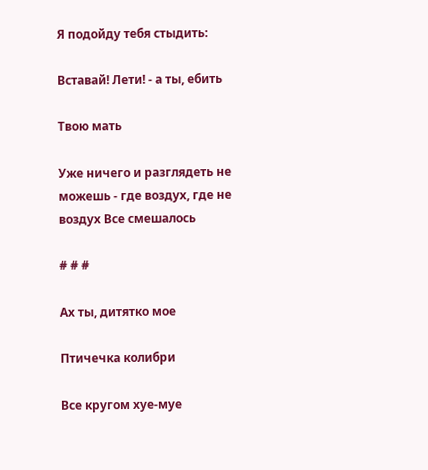Я подойду тебя стыдить:

Вставай! Лети! - а ты, ебить

Твою мать

Уже ничего и разглядеть не можешь - где воздух, где не воздух Все смешалось

# # #

Ах ты, дитятко мое

Птичечка колибри

Все кругом хуе-муе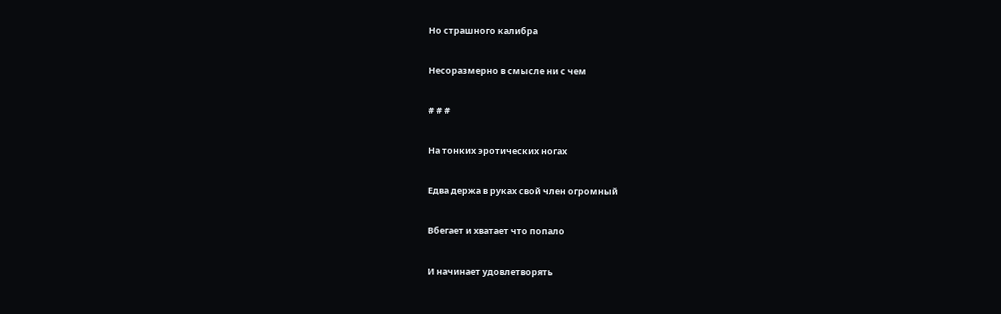Но страшного калибра

Несоразмерно в смысле ни с чем

# # #

На тонких эротических ногах

Едва держа в руках свой член огромный

Вбегает и хватает что попало

И начинает удовлетворять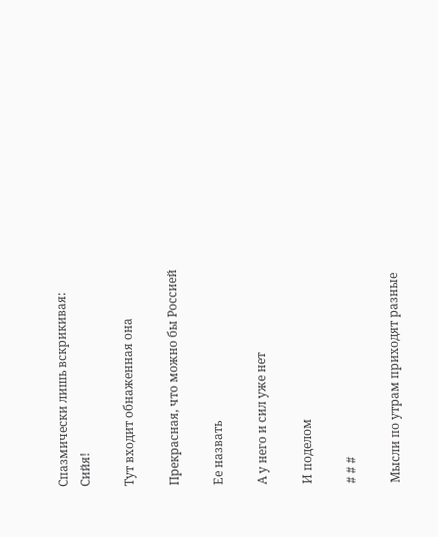Спазмически лишь вскрикивая: Сийя!

Тут входит обнаженная она

Прекрасная, что можно бы Россией

Ее назвать

А у него и сил уже нет

И поделом

# # #

Мысли по утрам приходят разные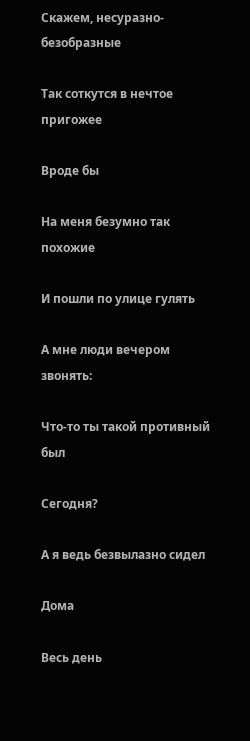Скажем, несуразно-безобразные

Так соткутся в нечтое пригожее

Вроде бы

На меня безумно так похожие

И пошли по улице гулять

А мне люди вечером звонять:

Что-то ты такой противный был

Сегодня?

А я ведь безвылазно сидел

Дома

Весь день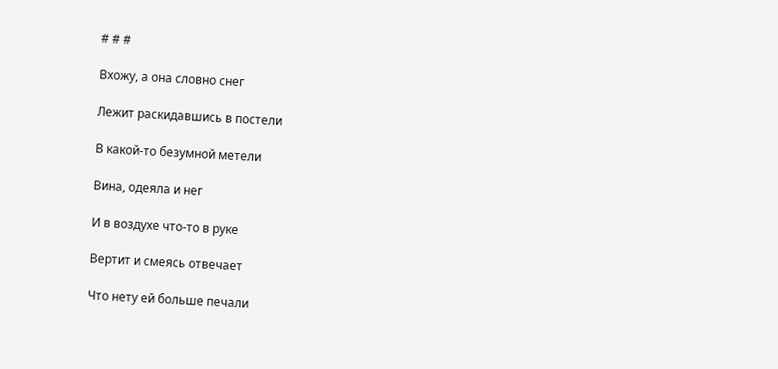# # #

Вхожу, а она словно снег

Лежит раскидавшись в постели

В какой-то безумной метели

Вина, одеяла и нег

И в воздухе что-то в руке

Вертит и смеясь отвечает

Что нету ей больше печали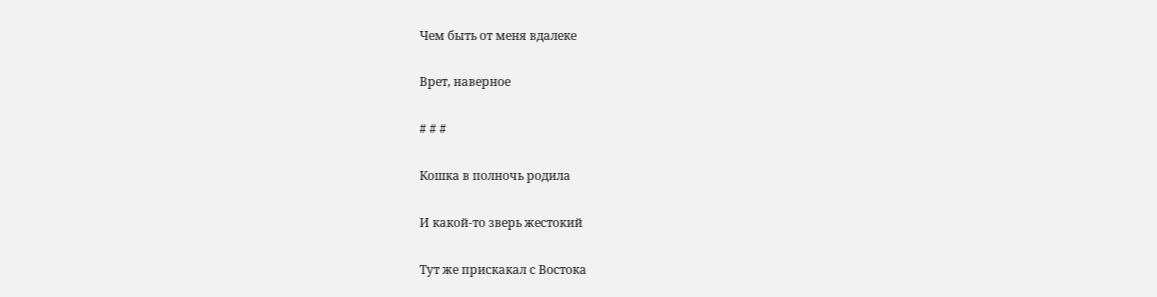Чем быть от меня вдалеке

Врет, наверное

# # #

Кошка в полночь родила

И какой-то зверь жестокий

Тут же прискакал с Востока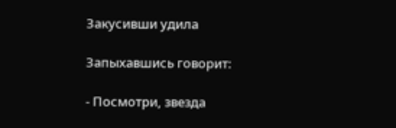Закусивши удила

Запыхавшись говорит:

- Посмотри, звезда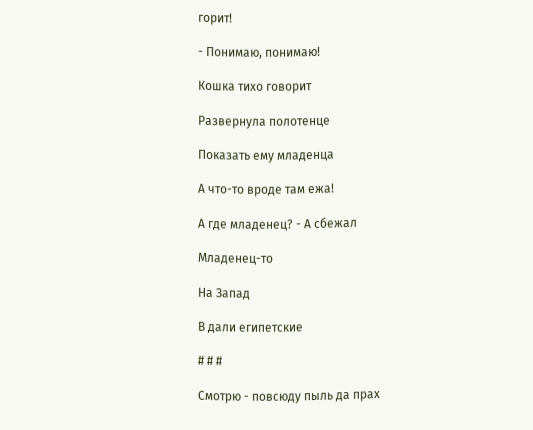горит!

- Понимаю, понимаю!

Кошка тихо говорит

Развернула полотенце

Показать ему младенца

А что-то вроде там ежа!

А где младенец? - А сбежал

Младенец-то

На Запад

В дали египетские

# # #

Смотрю - повсюду пыль да прах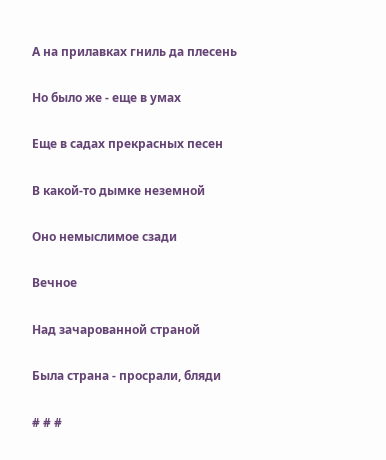А на прилавках гниль да плесень

Но было же - еще в умах

Еще в садах прекрасных песен

В какой-то дымке неземной

Оно немыслимое сзади

Вечное

Над зачарованной страной

Была страна - просрали, бляди

# # #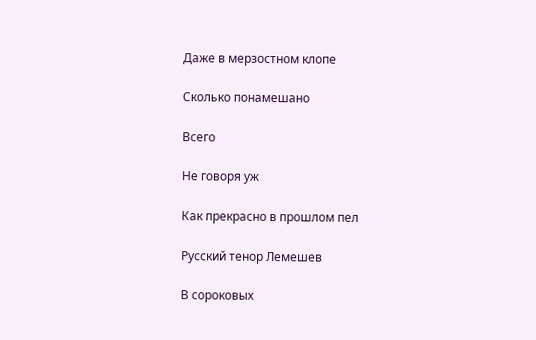Даже в мерзостном клопе

Сколько понамешано

Всего

Не говоря уж

Как прекрасно в прошлом пел

Русский тенор Лемешев

В сороковых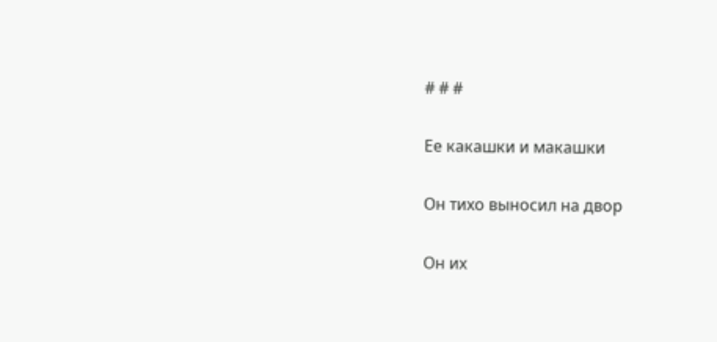# # #

Ее какашки и макашки

Он тихо выносил на двор

Он их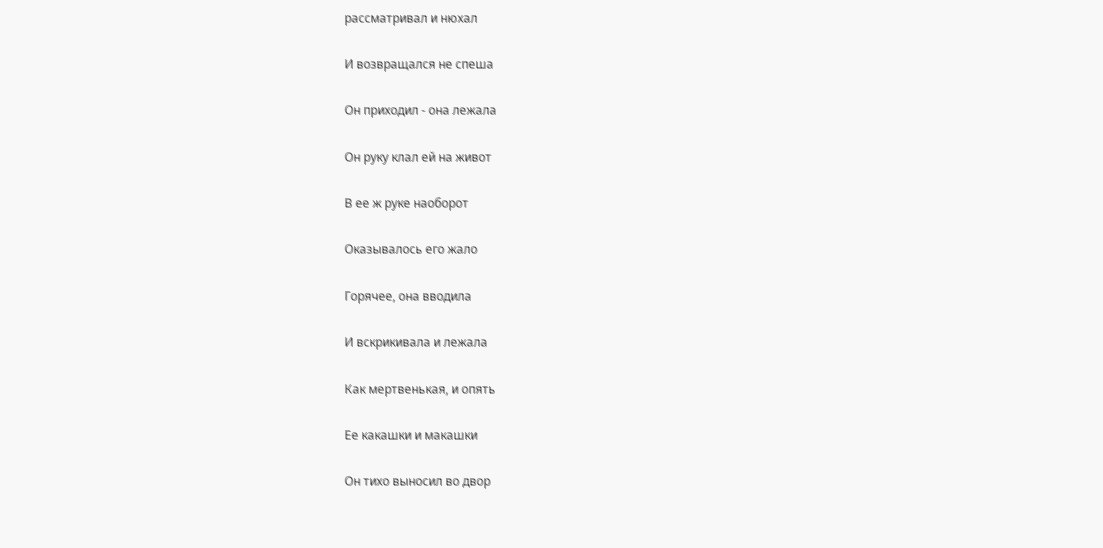рассматривал и нюхал

И возвращался не спеша

Он приходил - она лежала

Он руку клал ей на живот

В ее ж руке наоборот

Оказывалось его жало

Горячее, она вводила

И вскрикивала и лежала

Как мертвенькая, и опять

Ее какашки и макашки

Он тихо выносил во двор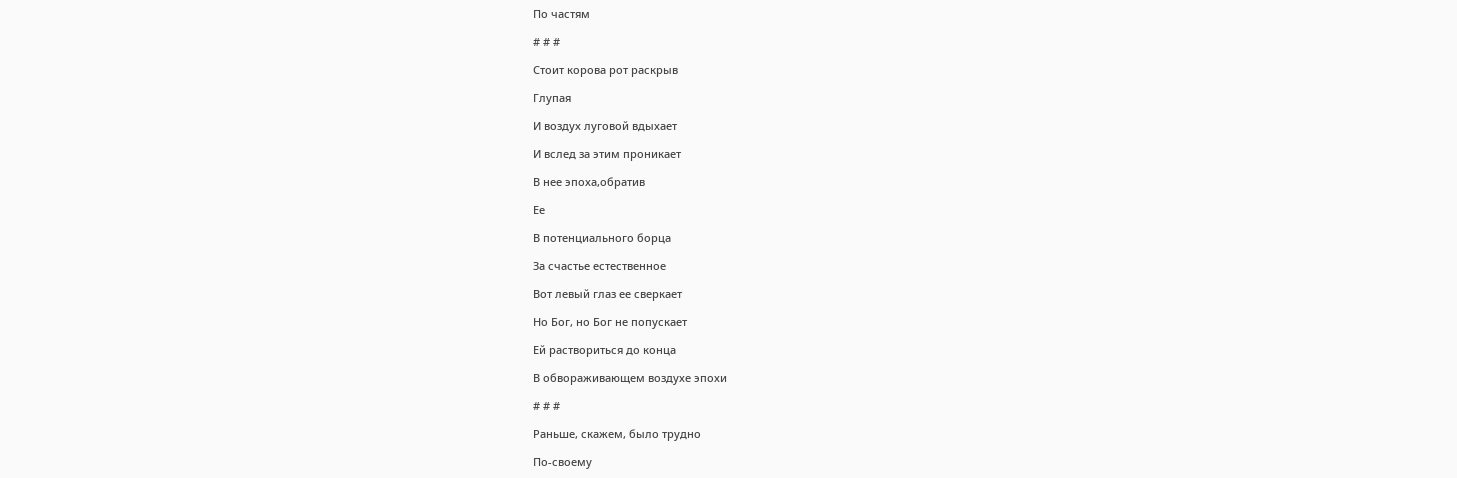По частям

# # #

Стоит корова рот раскрыв

Глупая

И воздух луговой вдыхает

И вслед за этим проникает

В нее эпоха,обратив

Ее

В потенциального борца

За счастье естественное

Вот левый глаз ее сверкает

Но Бог, но Бог не попускает

Ей раствориться до конца

В обвораживающем воздухе эпохи

# # #

Раньше, скажем, было трудно

По-своему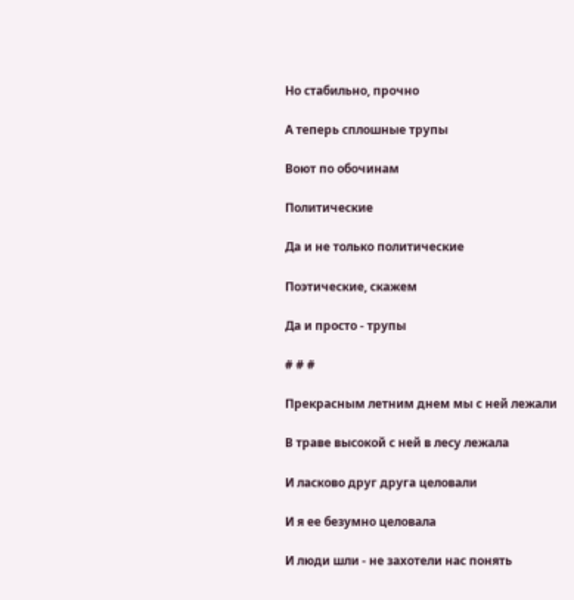Но стабильно, прочно

А теперь сплошные трупы

Воют по обочинам

Политические

Да и не только политические

Поэтические, скажем

Да и просто - трупы

# # #

Прекрасным летним днем мы с ней лежали

В траве высокой с ней в лесу лежала

И ласково друг друга целовали

И я ее безумно целовала

И люди шли - не захотели нас понять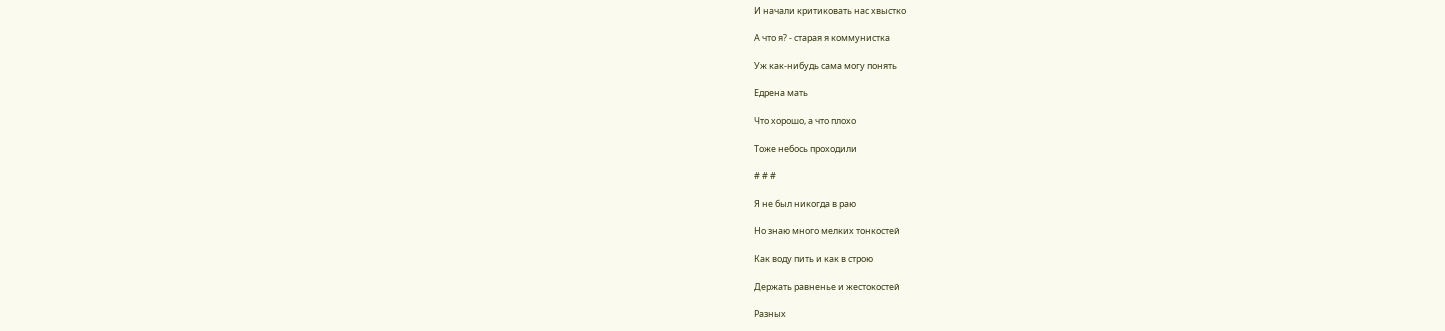И начали критиковать нас хвыстко

А что я? - старая я коммунистка

Уж как-нибудь сама могу понять

Едрена мать

Что хорошо, а что плохо

Тоже небось проходили

# # #

Я не был никогда в раю

Но знаю много мелких тонкостей

Как воду пить и как в строю

Держать равненье и жестокостей

Разных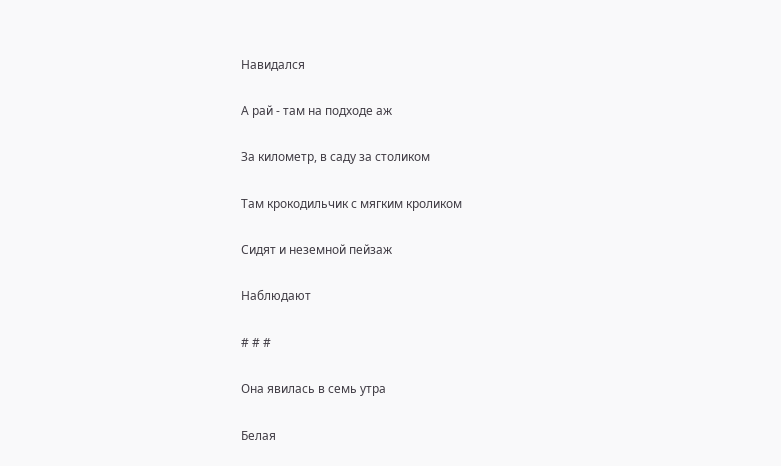Навидался

А рай - там на подходе аж

За километр, в саду за столиком

Там крокодильчик с мягким кроликом

Сидят и неземной пейзаж

Наблюдают

# # #

Она явилась в семь утра

Белая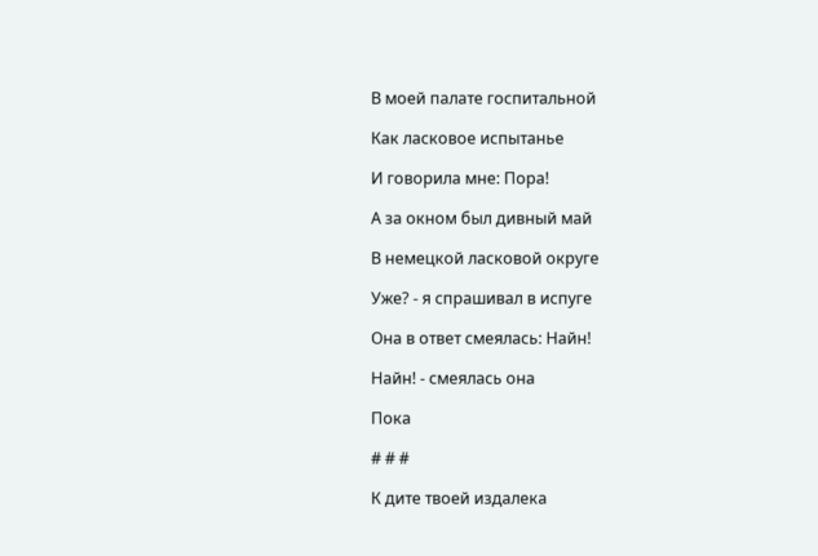В моей палате госпитальной

Как ласковое испытанье

И говорила мне: Пора!

А за окном был дивный май

В немецкой ласковой округе

Уже? - я спрашивал в испуге

Она в ответ смеялась: Найн!

Найн! - смеялась она

Пока

# # #

К дите твоей издалека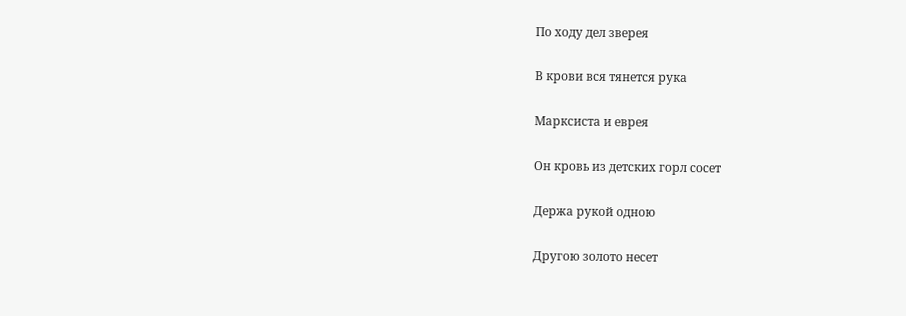По ходу дел зверея

В крови вся тянется рука

Марксиста и еврея

Он кровь из детских горл сосет

Держа рукой одною

Другою золото несет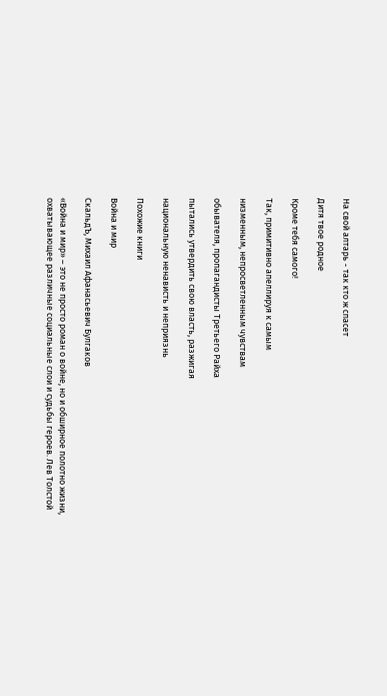На свой алтарь - так кто ж спасет

Дитя твое родное

Кроме тебя самого!

Так, примитивно апеллируя к самым

низменным, непросветленным чувствам

обывателя, пропагандисты Третьего Райха

пытались утвердить свою власть, разжигая

национальную ненависть и неприязнь

Похожие книги

Война и мир

СкальдЪ, Михаил Афанасьевич Булгаков

«Война и мир» – это не просто роман о войне, но и обширное полотно жизни, охватывающее различные социальные слои и судьбы героев. Лев Толстой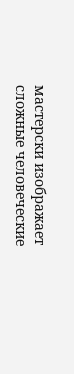мастерски изображает сложные человеческие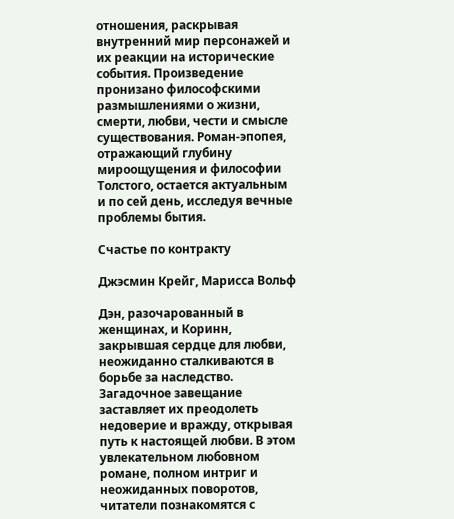отношения, раскрывая внутренний мир персонажей и их реакции на исторические события. Произведение пронизано философскими размышлениями о жизни, смерти, любви, чести и смысле существования. Роман-эпопея, отражающий глубину мироощущения и философии Толстого, остается актуальным и по сей день, исследуя вечные проблемы бытия.

Счастье по контракту

Джэсмин Крейг, Марисса Вольф

Дэн, разочарованный в женщинах, и Коринн, закрывшая сердце для любви, неожиданно сталкиваются в борьбе за наследство. Загадочное завещание заставляет их преодолеть недоверие и вражду, открывая путь к настоящей любви. В этом увлекательном любовном романе, полном интриг и неожиданных поворотов, читатели познакомятся с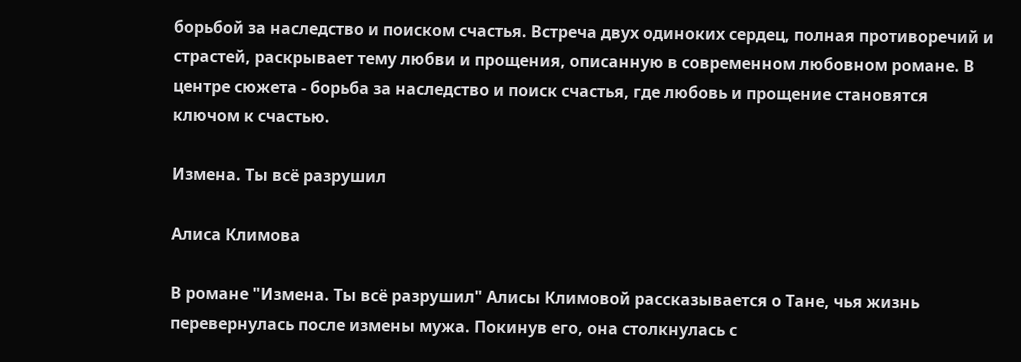борьбой за наследство и поиском счастья. Встреча двух одиноких сердец, полная противоречий и страстей, раскрывает тему любви и прощения, описанную в современном любовном романе. В центре сюжета - борьба за наследство и поиск счастья, где любовь и прощение становятся ключом к счастью.

Измена. Ты всё разрушил

Алиса Климова

В романе "Измена. Ты всё разрушил" Алисы Климовой рассказывается о Тане, чья жизнь перевернулась после измены мужа. Покинув его, она столкнулась с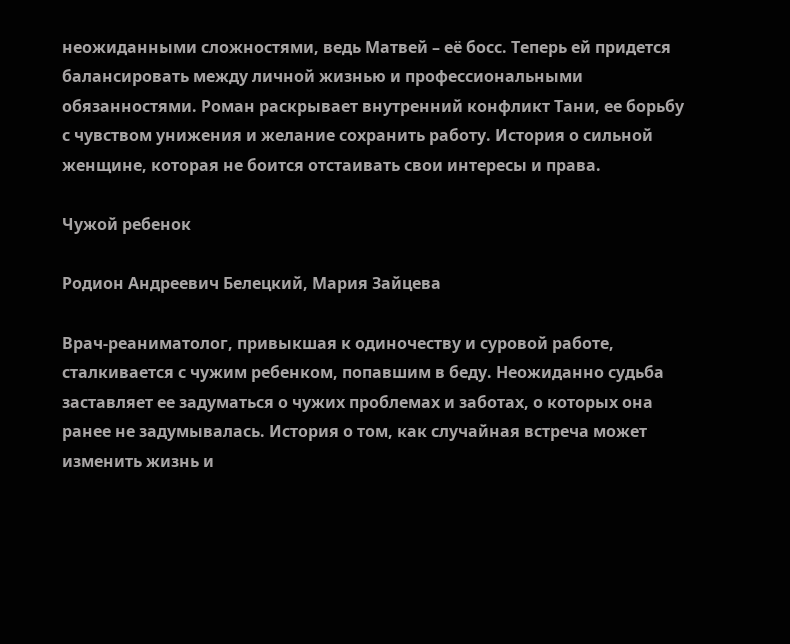неожиданными сложностями, ведь Матвей – её босс. Теперь ей придется балансировать между личной жизнью и профессиональными обязанностями. Роман раскрывает внутренний конфликт Тани, ее борьбу с чувством унижения и желание сохранить работу. История о сильной женщине, которая не боится отстаивать свои интересы и права.

Чужой ребенок

Родион Андреевич Белецкий, Мария Зайцева

Врач-реаниматолог, привыкшая к одиночеству и суровой работе, сталкивается с чужим ребенком, попавшим в беду. Неожиданно судьба заставляет ее задуматься о чужих проблемах и заботах, о которых она ранее не задумывалась. История о том, как случайная встреча может изменить жизнь и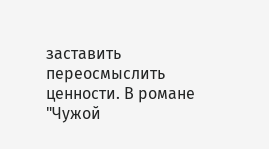заставить переосмыслить ценности. В романе "Чужой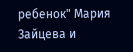ребенок" Мария Зайцева и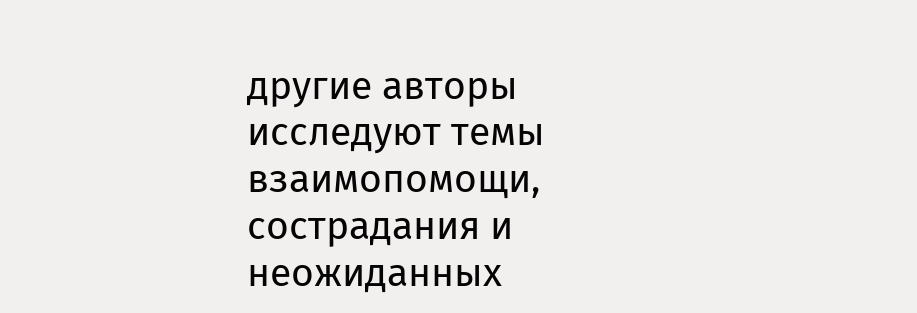другие авторы исследуют темы взаимопомощи, сострадания и неожиданных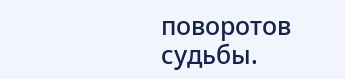поворотов судьбы.